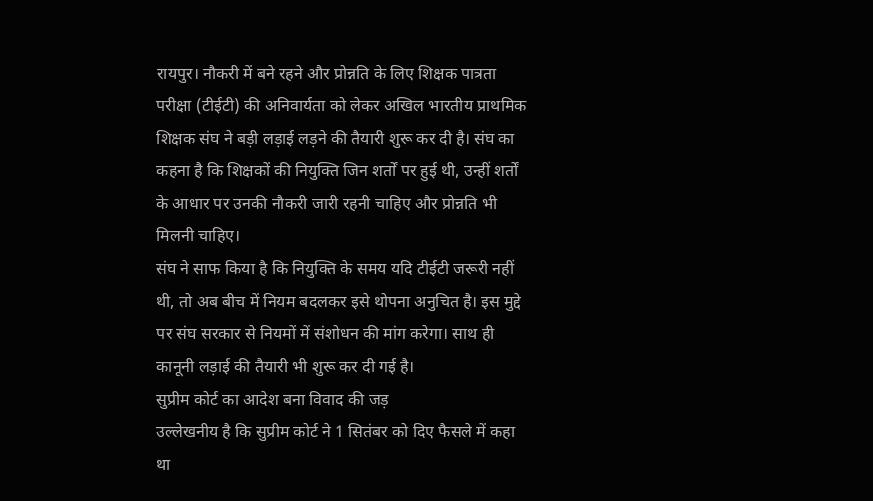रायपुर। नौकरी में बने रहने और प्रोन्नति के लिए शिक्षक पात्रता परीक्षा (टीईटी) की अनिवार्यता को लेकर अखिल भारतीय प्राथमिक शिक्षक संघ ने बड़ी लड़ाई लड़ने की तैयारी शुरू कर दी है। संघ का कहना है कि शिक्षकों की नियुक्ति जिन शर्तों पर हुई थी, उन्हीं शर्तों के आधार पर उनकी नौकरी जारी रहनी चाहिए और प्रोन्नति भी मिलनी चाहिए।
संघ ने साफ किया है कि नियुक्ति के समय यदि टीईटी जरूरी नहीं थी, तो अब बीच में नियम बदलकर इसे थोपना अनुचित है। इस मुद्दे पर संघ सरकार से नियमों में संशोधन की मांग करेगा। साथ ही कानूनी लड़ाई की तैयारी भी शुरू कर दी गई है।
सुप्रीम कोर्ट का आदेश बना विवाद की जड़
उल्लेखनीय है कि सुप्रीम कोर्ट ने 1 सितंबर को दिए फैसले में कहा था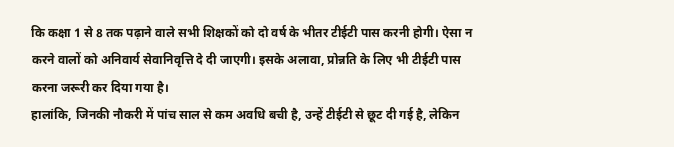कि कक्षा 1 से 8 तक पढ़ाने वाले सभी शिक्षकों को दो वर्ष के भीतर टीईटी पास करनी होगी। ऐसा न करने वालों को अनिवार्य सेवानिवृत्ति दे दी जाएगी। इसके अलावा, प्रोन्नति के लिए भी टीईटी पास करना जरूरी कर दिया गया है।
हालांकि, जिनकी नौकरी में पांच साल से कम अवधि बची है, उन्हें टीईटी से छूट दी गई है, लेकिन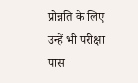प्रोन्नति के लिए उन्हें भी परीक्षा पास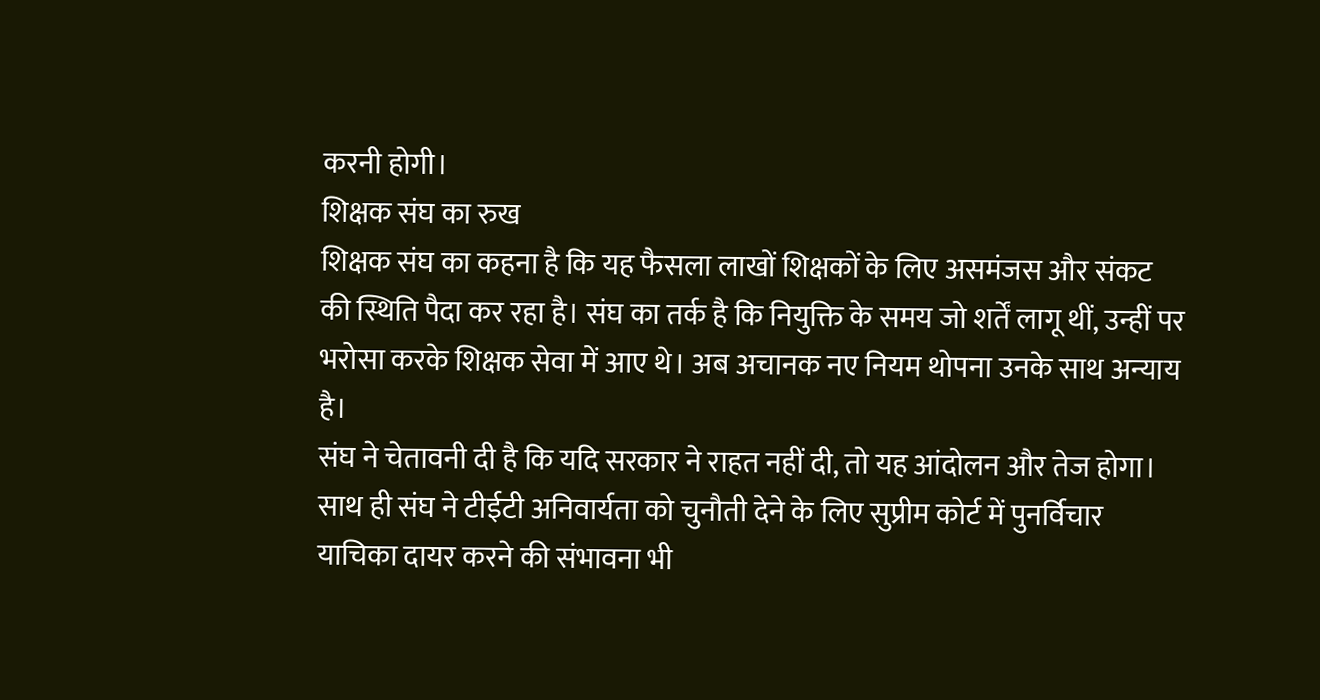करनी होगी।
शिक्षक संघ का रुख
शिक्षक संघ का कहना है कि यह फैसला लाखों शिक्षकों के लिए असमंजस और संकट की स्थिति पैदा कर रहा है। संघ का तर्क है कि नियुक्ति के समय जो शर्तें लागू थीं, उन्हीं पर भरोसा करके शिक्षक सेवा में आए थे। अब अचानक नए नियम थोपना उनके साथ अन्याय है।
संघ ने चेतावनी दी है कि यदि सरकार ने राहत नहीं दी, तो यह आंदोलन और तेज होगा। साथ ही संघ ने टीईटी अनिवार्यता को चुनौती देने के लिए सुप्रीम कोर्ट में पुनर्विचार याचिका दायर करने की संभावना भी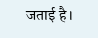जताई है।